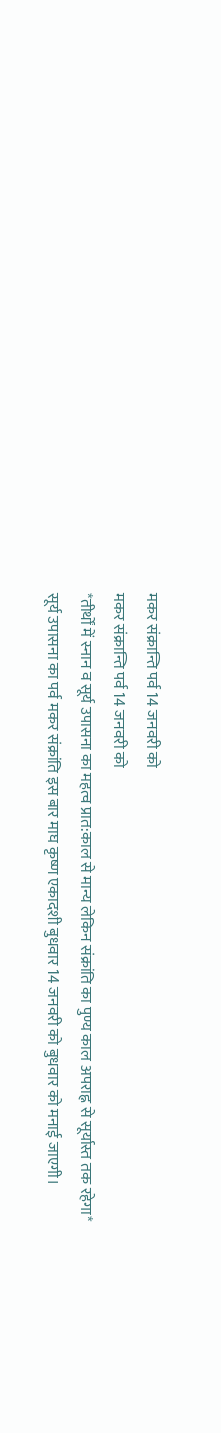मकर संक्रान्ति पर्व 14 जनवरी को
मकर संक्रान्ति पर्व 14 जनवरी को
*तीर्थों में स्नान व सूर्य उपासना का महत्व प्रात:काल से मान्य लेकिन संक्रांति का पुण्य काल अपराह्न से सूर्यास्त तक रहेगा*
सूर्य उपासना का पर्व मकर संक्रांति इस बार माघ कृष्ण एकादशी बुधवार 14 जनवरी को बुधवार को मनाई जाएगी।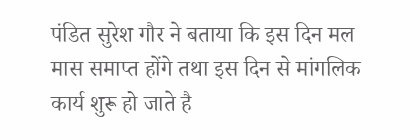पंडित सुरेश गौर ने बताया कि इस दिन मल मास समाप्त होंगे तथा इस दिन से मांगलिक कार्य शुरू हो जाते है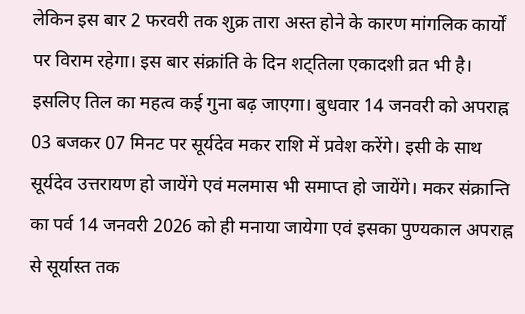लेकिन इस बार 2 फरवरी तक शुक्र तारा अस्त होने के कारण मांगलिक कार्यों पर विराम रहेगा। इस बार संक्रांति के दिन शट्तिला एकादशी व्रत भी है। इसलिए तिल का महत्व कई गुना बढ़ जाएगा। बुधवार 14 जनवरी को अपराह्न 03 बजकर 07 मिनट पर सूर्यदेव मकर राशि में प्रवेश करेंगे। इसी के साथ सूर्यदेव उत्तरायण हो जायेंगे एवं मलमास भी समाप्त हो जायेंगे। मकर संक्रान्ति का पर्व 14 जनवरी 2026 को ही मनाया जायेगा एवं इसका पुण्यकाल अपराह्न से सूर्यास्त तक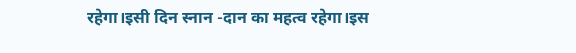रहेगा।इसी दिन स्नान -दान का महत्व रहेगा।इस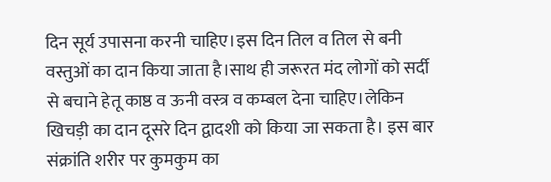दिन सूर्य उपासना करनी चाहिए।इस दिन तिल व तिल से बनी वस्तुओं का दान किया जाता है।साथ ही जरूरत मंद लोगों को सर्दी से बचाने हेतू काष्ठ व ऊनी वस्त्र व कम्बल देना चाहिए।लेकिन खिचड़ी का दान दूसरे दिन द्वादशी को किया जा सकता है। इस बार संक्रांति शरीर पर कुमकुम का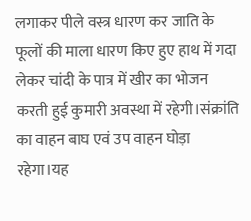लगाकर पीले वस्त्र धारण कर जाति के फूलों की माला धारण किए हुए हाथ में गदा लेकर चांदी के पात्र में खीर का भोजन करती हुई कुमारी अवस्था में रहेगी।संक्रांति का वाहन बाघ एवं उप वाहन घोड़ा रहेगा।यह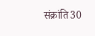संक्रांति 30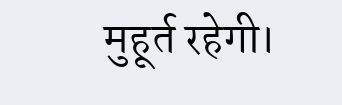मुहूर्त रहेगी।